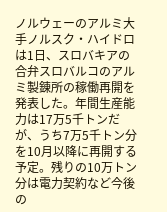ノルウェーのアルミ大手ノルスク・ハイドロは1日、スロバキアの合弁スロバルコのアルミ製錬所の稼働再開を発表した。年間生産能力は17万5千トンだが、うち7万5千トン分を10月以降に再開する予定。残りの10万トン分は電力契約など今後の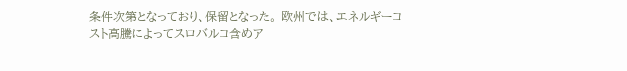条件次第となっており、保留となった。 欧州では、エネルギーコスト高騰によってスロバルコ含めア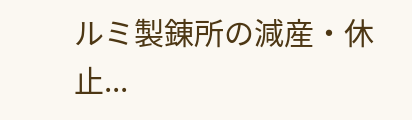ルミ製錬所の減産・休止...